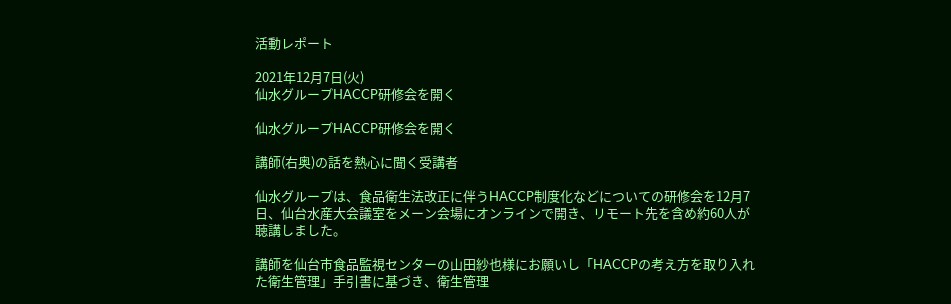活動レポート

2021年12月7日(火)
仙水グループHACCP研修会を開く

仙水グループHACCP研修会を開く

講師(右奥)の話を熱心に聞く受講者

仙水グループは、食品衛生法改正に伴うHACCP制度化などについての研修会を12月7日、仙台水産大会議室をメーン会場にオンラインで開き、リモート先を含め約60人が聴講しました。

講師を仙台市食品監視センターの山田紗也様にお願いし「HACCPの考え方を取り入れた衛生管理」手引書に基づき、衛生管理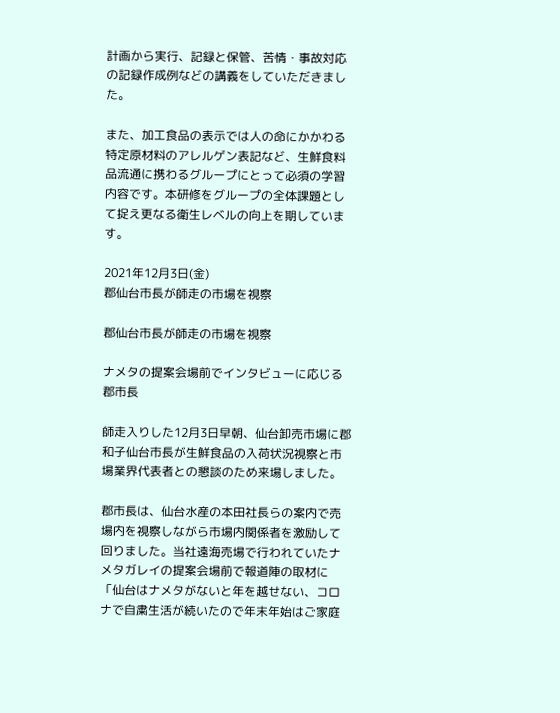計画から実行、記録と保管、苦情・事故対応の記録作成例などの講義をしていただきました。

また、加工食品の表示では人の命にかかわる特定原材料のアレルゲン表記など、生鮮食料品流通に携わるグループにとって必須の学習内容です。本研修をグループの全体課題として捉え更なる衛生レベルの向上を期しています。

2021年12月3日(金)
郡仙台市長が師走の市場を視察

郡仙台市長が師走の市場を視察

ナメタの提案会場前でインタビューに応じる郡市長

師走入りした12月3日早朝、仙台卸売市場に郡和子仙台市長が生鮮食品の入荷状況視察と市場業界代表者との懇談のため来場しました。

郡市長は、仙台水産の本田社長らの案内で売場内を視察しながら市場内関係者を激励して回りました。当社遠海売場で行われていたナメタガレイの提案会場前で報道陣の取材に「仙台はナメタがないと年を越せない、コロナで自粛生活が続いたので年末年始はご家庭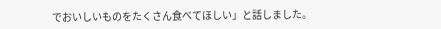でおいしいものをたくさん食べてほしい」と話しました。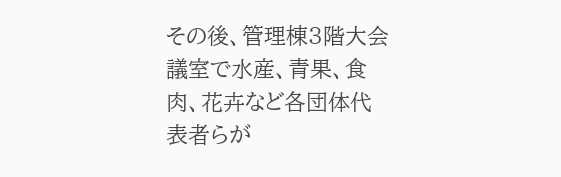その後、管理棟3階大会議室で水産、青果、食肉、花卉など各団体代表者らが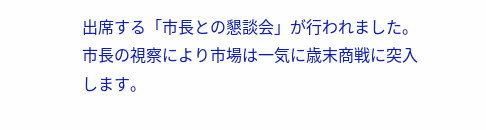出席する「市長との懇談会」が行われました。市長の視察により市場は一気に歳末商戦に突入します。